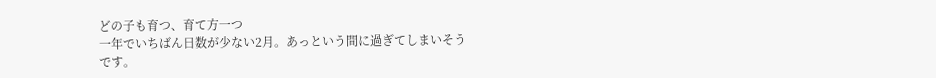どの子も育つ、育て方一つ
一年でいちばん日数が少ない2月。あっという間に過ぎてしまいそうです。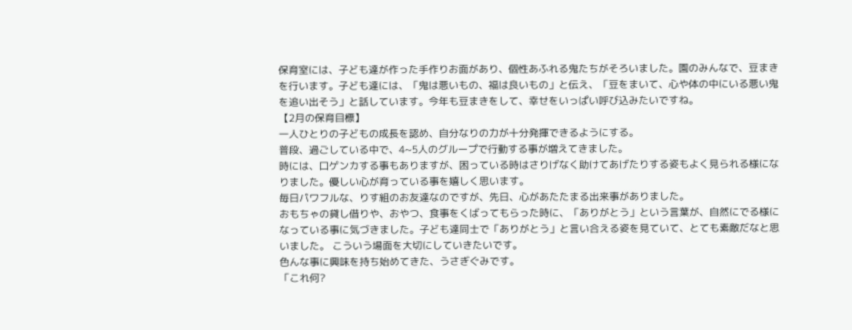保育室には、子ども達が作った手作りお面があり、個性あふれる鬼たちがそろいました。園のみんなで、豆まきを行います。子ども達には、「鬼は悪いもの、福は良いもの」と伝え、「豆をまいて、心や体の中にいる悪い鬼を追い出そう」と話しています。今年も豆まきをして、幸せをいっぱい呼び込みたいですね。
【2月の保育目標】
一人ひとりの子どもの成長を認め、自分なりの力が十分発揮できるようにする。
普段、過ごしている中で、4~5人のグループで行動する事が増えてきました。
時には、口ゲンカする事もありますが、困っている時はさりげなく助けてあげたりする姿もよく見られる様になりました。優しい心が育っている事を嬉しく思います。
毎日パワフルな、りす組のお友達なのですが、先日、心があたたまる出来事がありました。
おもちゃの貸し借りや、おやつ、食事をくばってもらった時に、「ありがとう」という言葉が、自然にでる様になっている事に気づきました。子ども達同士で「ありがとう」と言い合える姿を見ていて、とても素敵だなと思いました。 こういう場面を大切にしていきたいです。
色んな事に興味を持ち始めてきた、うさぎぐみです。
「これ何?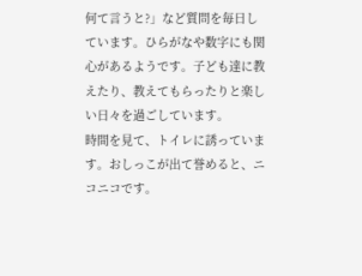何て言うと?」など質問を毎日しています。ひらがなや数字にも関心があるようです。子ども達に教えたり、教えてもらったりと楽しい日々を過ごしています。
時間を見て、トイレに誘っています。おしっこが出て誉めると、ニコニコです。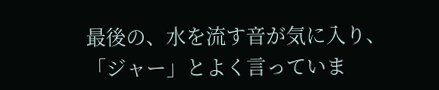最後の、水を流す音が気に入り、「ジャー」とよく言っていま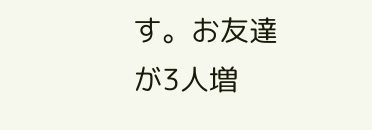す。お友達が3人増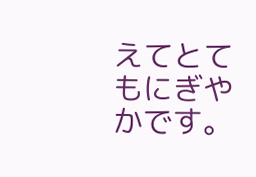えてとてもにぎやかです。